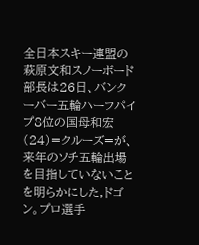全日本スキー連盟の萩原文和スノーボード部長は26日、バンクーバー五輪ハーフパイプ8位の国母和宏(24)=クルーズ=が、来年のソチ五輪出場を目指していないことを明らかにした,ドゴン。プロ選手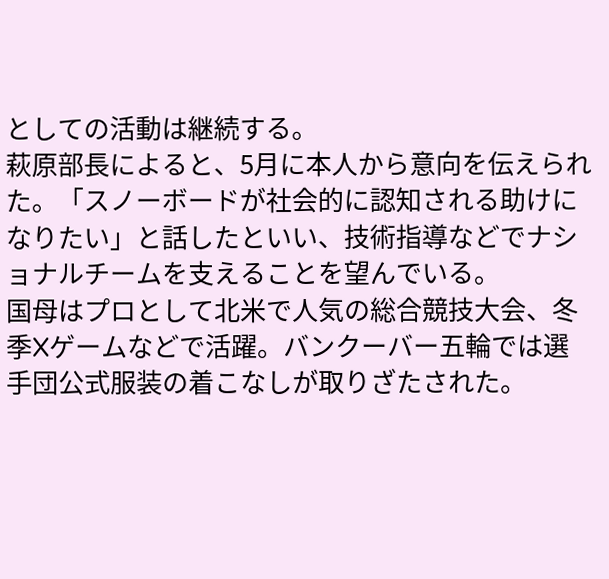としての活動は継続する。
萩原部長によると、5月に本人から意向を伝えられた。「スノーボードが社会的に認知される助けになりたい」と話したといい、技術指導などでナショナルチームを支えることを望んでいる。
国母はプロとして北米で人気の総合競技大会、冬季Xゲームなどで活躍。バンクーバー五輪では選手団公式服装の着こなしが取りざたされた。